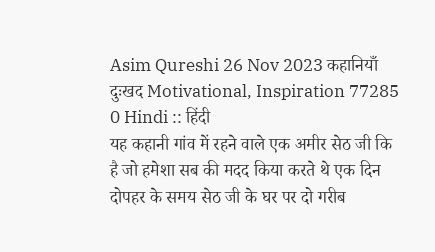Asim Qureshi 26 Nov 2023 कहानियाँ दुःखद Motivational, Inspiration 77285 0 Hindi :: हिंदी
यह कहानी गांव में रहने वाले एक अमीर सेठ जी कि है जो हमेशा सब की मदद किया करते थे एक दिन दोपहर के समय सेठ जी के घर पर दो गरीब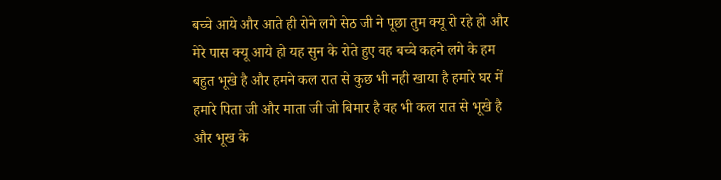बच्चे आये और आते ही रोने लगे सेठ जी ने पूछा तुम क्यू रो रहे हो और मेरे पास क्यू आये हो यह सुन के रोते हुए वह बच्चे कहने लगे के हम बहुत भूखे है और हमने कल रात से कुछ भी नही खाया है हमारे घर में हमारे पिता जी और माता जी जो बिमार है वह भी कल रात से भूखे है और भूख के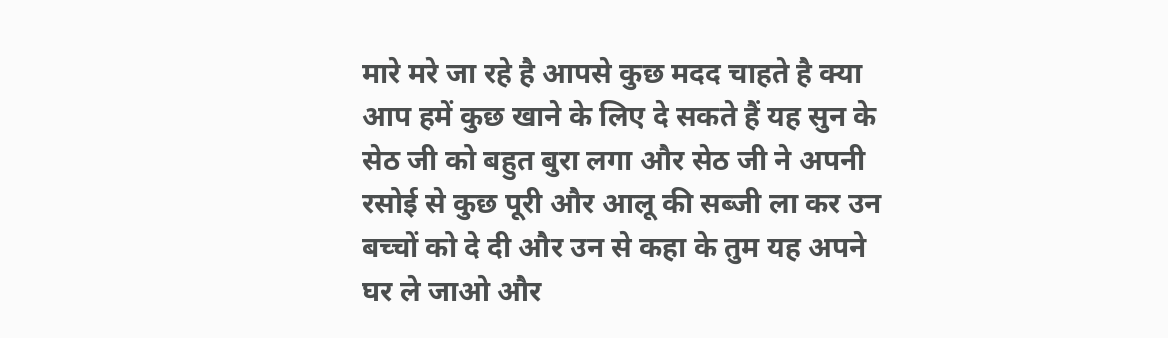मारे मरे जा रहे है आपसे कुछ मदद चाहते है क्या आप हमें कुछ खाने के लिए दे सकते हैं यह सुन के सेठ जी को बहुत बुरा लगा और सेठ जी ने अपनी रसोई से कुछ पूरी और आलू की सब्जी ला कर उन बच्चों को दे दी और उन से कहा के तुम यह अपने घर ले जाओ और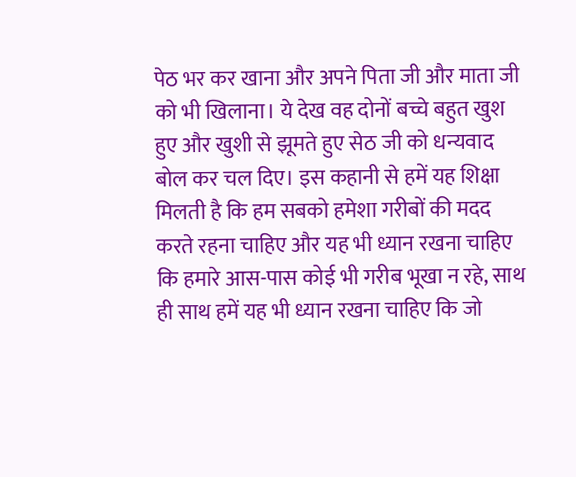पेठ भर कर खाना और अपने पिता जी और माता जी को भी खिलाना। ये देख वह दोनों बच्चे बहुत खुश हुए और खुशी से झूमते हुए सेठ जी को धन्यवाद बोल कर चल दिए। इस कहानी से हमें यह शिक्षा मिलती है कि हम सबको हमेशा गरीबों की मदद करते रहना चाहिए और यह भी ध्यान रखना चाहिए कि हमारे आस-पास कोई भी गरीब भूखा न रहे, साथ ही साथ हमें यह भी ध्यान रखना चाहिए कि जो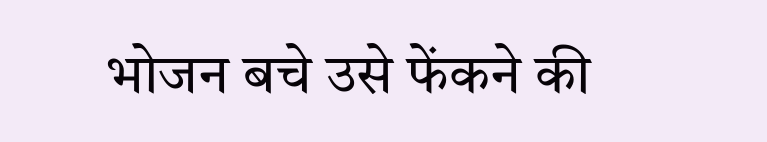भोजन बचे उसे फेंकने की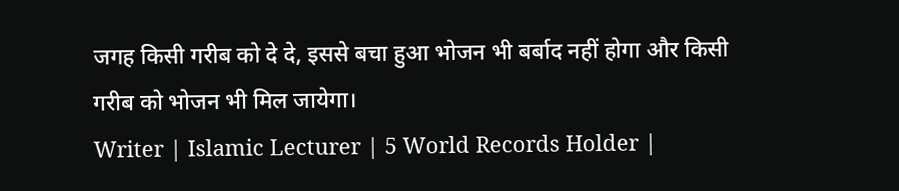जगह किसी गरीब को दे दे, इससे बचा हुआ भोजन भी बर्बाद नहीं होगा और किसी गरीब को भोजन भी मिल जायेगा।
Writer | Islamic Lecturer | 5 World Records Holder |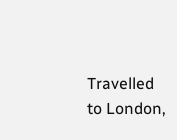Travelled to London,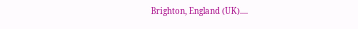Brighton, England (UK)....